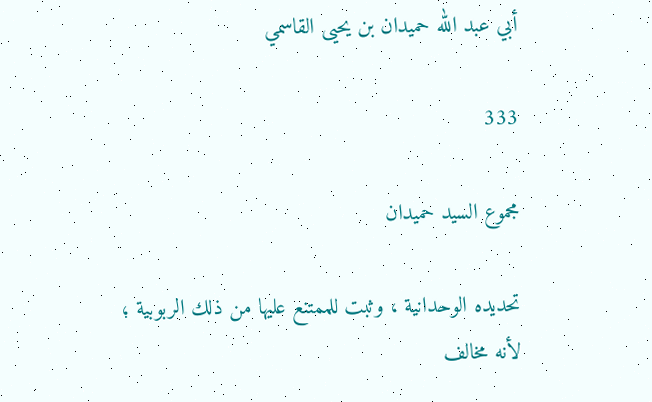أبي عبد الله حميدان بن يحيى القاسمي

333

مجموع السيد حميدان

تحديده الوحدانية ، وثبت للممتنع عليها من ذلك الربوبية ؛ لأنه مخالف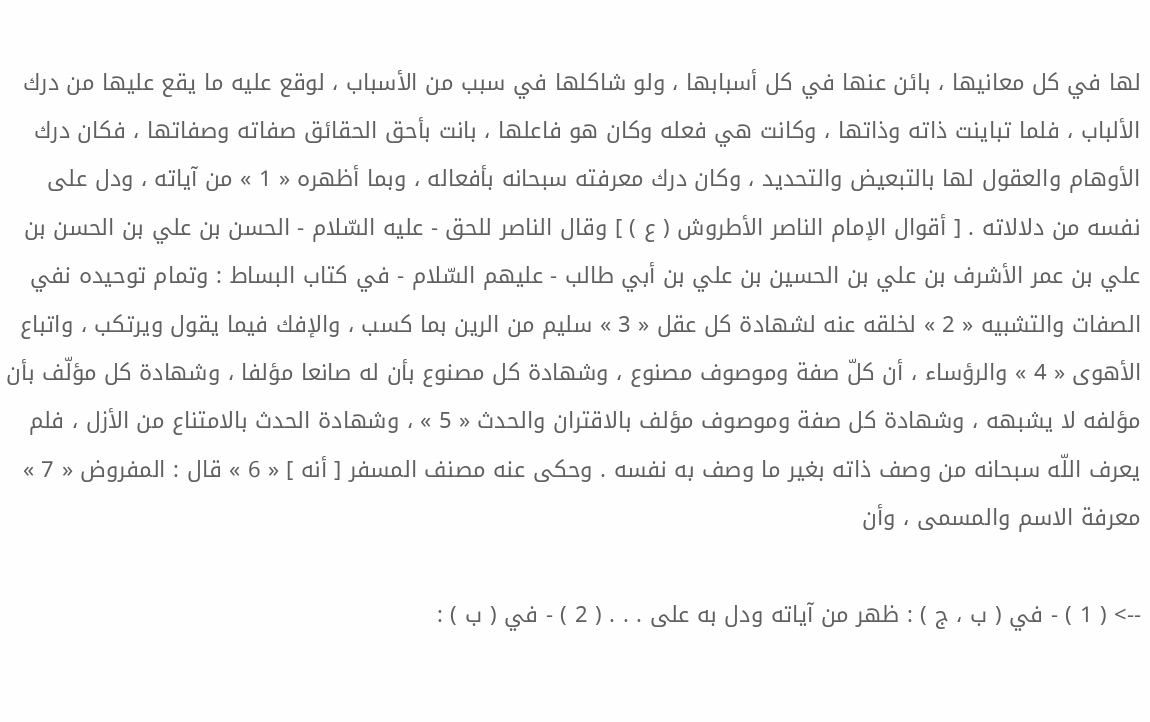لها في كل معانيها ، بائن عنها في كل أسبابها ، ولو شاكلها في سبب من الأسباب ، لوقع عليه ما يقع عليها من درك الألباب ، فلما تباينت ذاته وذاتها ، وكانت هي فعله وكان هو فاعلها ، بانت بأحق الحقائق صفاته وصفاتها ، فكان درك الأوهام والعقول لها بالتبعيض والتحديد ، وكان درك معرفته سبحانه بأفعاله ، وبما أظهره « 1 » من آياته ، ودل على نفسه من دلالاته . [ أقوال الإمام الناصر الأطروش ( ع ) ] وقال الناصر للحق - عليه السّلام - الحسن بن علي بن الحسن بن علي بن عمر الأشرف بن علي بن الحسين بن علي بن أبي طالب - عليهم السّلام - في كتاب البساط : وتمام توحيده نفي الصفات والتشبيه « 2 » لخلقه عنه لشهادة كل عقل « 3 » سليم من الرين بما كسب ، والإفك فيما يقول ويرتكب ، واتباع الأهوى « 4 » والرؤساء ، أن كلّ صفة وموصوف مصنوع ، وشهادة كل مصنوع بأن له صانعا مؤلفا ، وشهادة كل مؤلّف بأن مؤلفه لا يشبهه ، وشهادة كل صفة وموصوف مؤلف بالاقتران والحدث « 5 » ، وشهادة الحدث بالامتناع من الأزل ، فلم يعرف اللّه سبحانه من وصف ذاته بغير ما وصف به نفسه . وحكى عنه مصنف المسفر [ أنه ] « 6 » قال : المفروض « 7 » معرفة الاسم والمسمى ، وأن

--> ( 1 ) - في ( ب ، ج ) : ظهر من آياته ودل به على . . . ( 2 ) - في ( ب ) :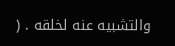والتشبيه عنه لخلقه . (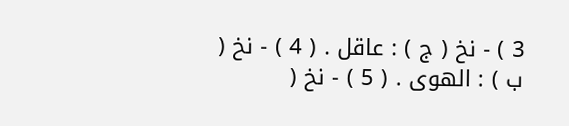3 ) - نخ ( ج ) : عاقل . ( 4 ) - نخ ( ب ) : الهوى . ( 5 ) - نخ (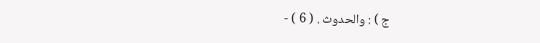ج ) : والحدوث . ( 6 ) -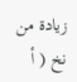زيادة من نخ ( أ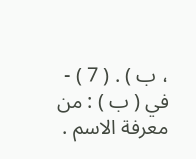، ب ) . ( 7 ) - في ( ب ) : من معرفة الاسم .